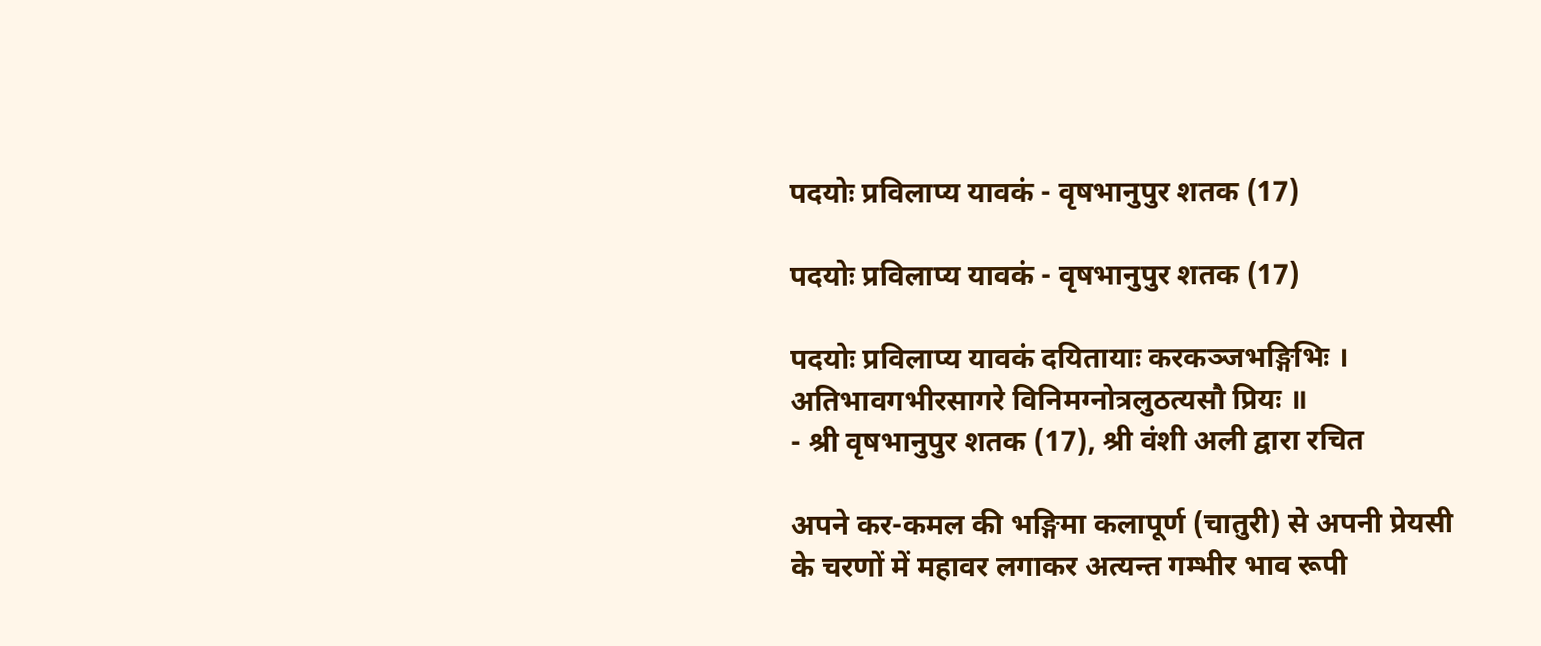पदयोः प्रविलाप्य यावकं - वृषभानुपुर शतक (17)

पदयोः प्रविलाप्य यावकं - वृषभानुपुर शतक (17)

पदयोः प्रविलाप्य यावकं दयितायाः करकञ्जभङ्गिभिः ।
अतिभावगभीरसागरे विनिमग्नोत्रलुठत्यसौ प्रियः ॥
- श्री वृषभानुपुर शतक (17), श्री वंशी अली द्वारा रचित

अपने कर-कमल की भङ्गिमा कलापूर्ण (चातुरी) से अपनी प्रेयसी के चरणों में महावर लगाकर अत्यन्त गम्भीर भाव रूपी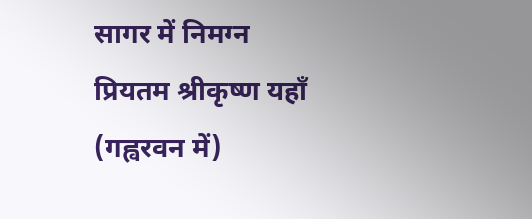सागर में निमग्न प्रियतम श्रीकृष्ण यहाँ (गह्वरवन में)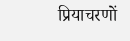प्रियाचरणों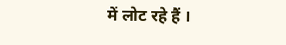में लोट रहे हैं ।